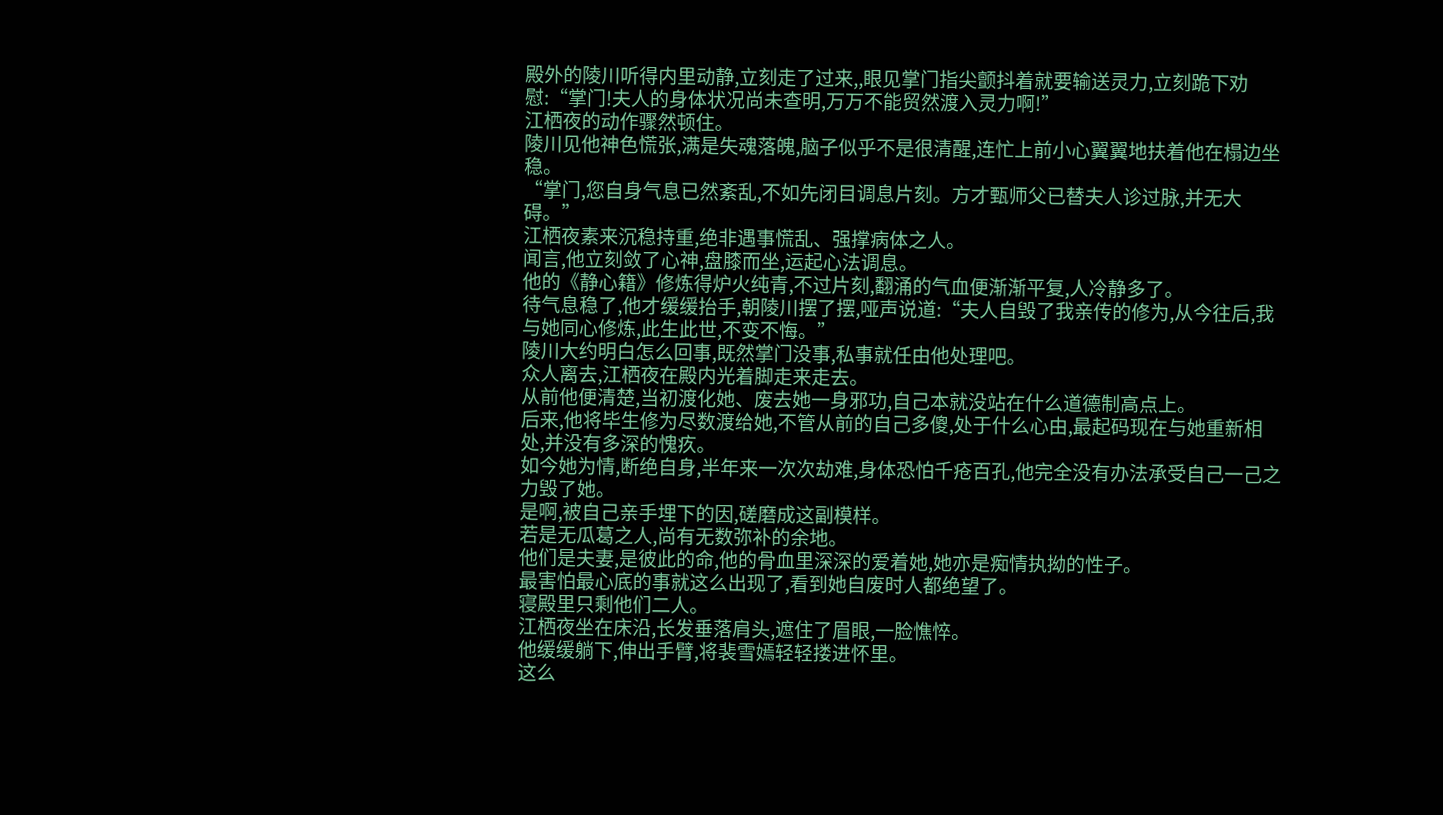殿外的陵川听得内里动静,立刻走了过来,,眼见掌门指尖颤抖着就要输送灵力,立刻跪下劝慰:“掌门!夫人的身体状况尚未查明,万万不能贸然渡入灵力啊!”
江栖夜的动作骤然顿住。
陵川见他神色慌张,满是失魂落魄,脑子似乎不是很清醒,连忙上前小心翼翼地扶着他在榻边坐稳。
“掌门,您自身气息已然紊乱,不如先闭目调息片刻。方才甄师父已替夫人诊过脉,并无大碍。”
江栖夜素来沉稳持重,绝非遇事慌乱、强撑病体之人。
闻言,他立刻敛了心神,盘膝而坐,运起心法调息。
他的《静心籍》修炼得炉火纯青,不过片刻,翻涌的气血便渐渐平复,人冷静多了。
待气息稳了,他才缓缓抬手,朝陵川摆了摆,哑声说道:“夫人自毁了我亲传的修为,从今往后,我与她同心修炼,此生此世,不变不悔。”
陵川大约明白怎么回事,既然掌门没事,私事就任由他处理吧。
众人离去,江栖夜在殿内光着脚走来走去。
从前他便清楚,当初渡化她、废去她一身邪功,自己本就没站在什么道德制高点上。
后来,他将毕生修为尽数渡给她,不管从前的自己多傻,处于什么心由,最起码现在与她重新相处,并没有多深的愧疚。
如今她为情,断绝自身,半年来一次次劫难,身体恐怕千疮百孔,他完全没有办法承受自己一己之力毁了她。
是啊,被自己亲手埋下的因,磋磨成这副模样。
若是无瓜葛之人,尚有无数弥补的余地。
他们是夫妻,是彼此的命,他的骨血里深深的爱着她,她亦是痴情执拗的性子。
最害怕最心底的事就这么出现了,看到她自废时人都绝望了。
寝殿里只剩他们二人。
江栖夜坐在床沿,长发垂落肩头,遮住了眉眼,一脸憔悴。
他缓缓躺下,伸出手臂,将裴雪嫣轻轻搂进怀里。
这么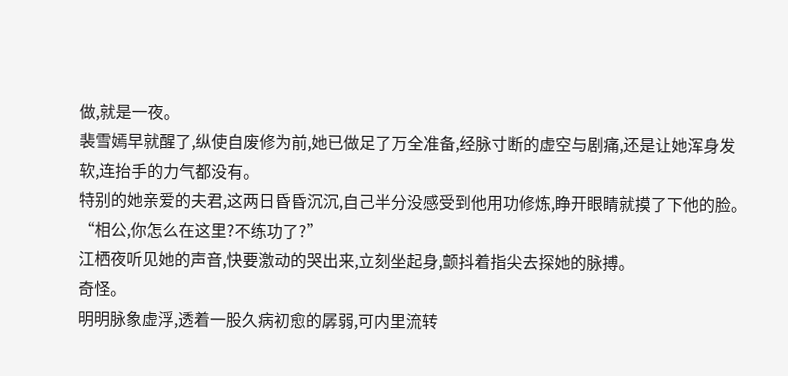做,就是一夜。
裴雪嫣早就醒了,纵使自废修为前,她已做足了万全准备,经脉寸断的虚空与剧痛,还是让她浑身发软,连抬手的力气都没有。
特别的她亲爱的夫君,这两日昏昏沉沉,自己半分没感受到他用功修炼,睁开眼睛就摸了下他的脸。
“相公,你怎么在这里?不练功了?”
江栖夜听见她的声音,快要激动的哭出来,立刻坐起身,颤抖着指尖去探她的脉搏。
奇怪。
明明脉象虚浮,透着一股久病初愈的孱弱,可内里流转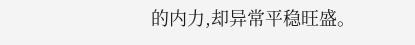的内力,却异常平稳旺盛。